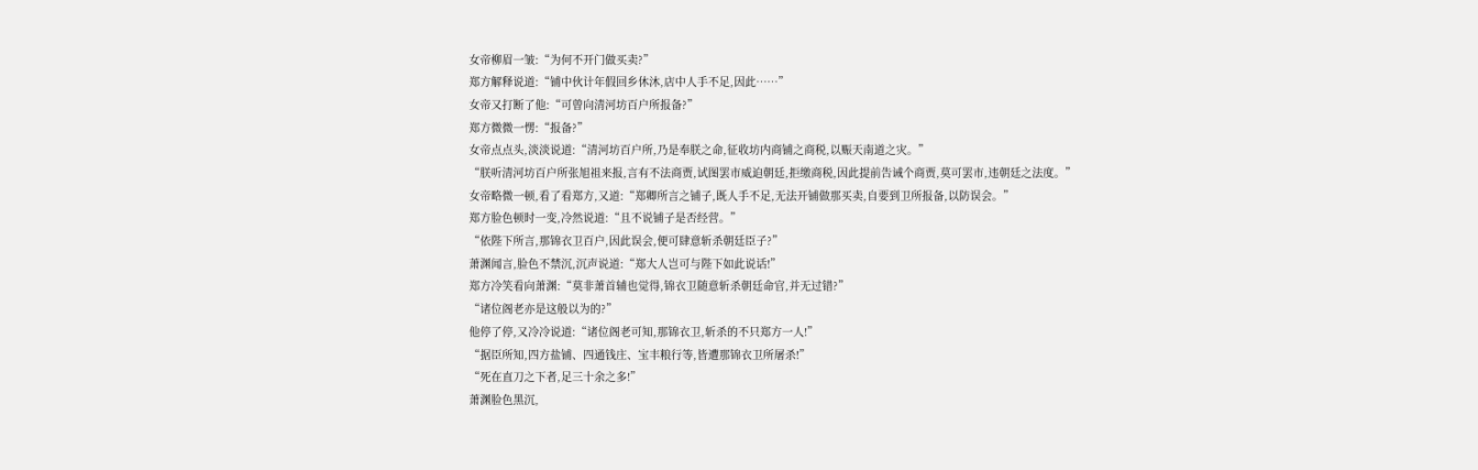女帝柳眉一皱:“为何不开门做买卖?”
郑方解释说道:“铺中伙计年假回乡休沐,店中人手不足,因此……”
女帝又打断了他:“可曾向清河坊百户所报备?”
郑方微微一愣:“报备?”
女帝点点头,淡淡说道:“清河坊百户所,乃是奉朕之命,征收坊内商铺之商税,以赈天南道之灾。”
“朕听清河坊百户所张旭祖来报,言有不法商贾,试图罢市威迫朝廷,拒缴商税,因此提前告诫个商贾,莫可罢市,违朝廷之法度。”
女帝略微一顿,看了看郑方,又道:“郑卿所言之铺子,既人手不足,无法开铺做那买卖,自要到卫所报备,以防误会。”
郑方脸色顿时一变,冷然说道:“且不说铺子是否经营。”
“依陛下所言,那锦衣卫百户,因此误会,便可肆意斩杀朝廷臣子?”
萧渊闻言,脸色不禁沉,沉声说道:“郑大人岂可与陛下如此说话!”
郑方冷笑看向萧渊:“莫非萧首辅也觉得,锦衣卫随意斩杀朝廷命官,并无过错?”
“诸位阁老亦是这般以为的?”
他停了停,又冷冷说道:“诸位阁老可知,那锦衣卫,斩杀的不只郑方一人!”
“据臣所知,四方盐铺、四通钱庄、宝丰粮行等,皆遭那锦衣卫所屠杀!”
“死在直刀之下者,足三十余之多!”
萧渊脸色黑沉,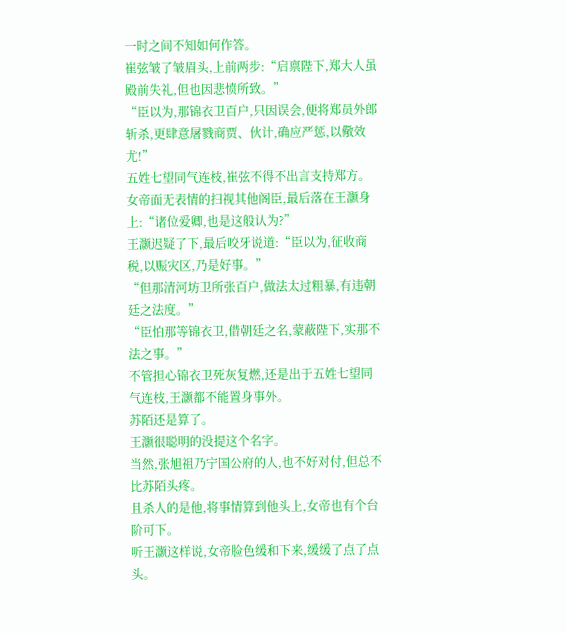一时之间不知如何作答。
崔弦皱了皱眉头,上前两步:“启禀陛下,郑大人虽殿前失礼,但也因悲愤所致。”
“臣以为,那锦衣卫百户,只因误会,便将郑员外郎斩杀,更肆意屠戮商贾、伙计,确应严惩,以儆效尤!”
五姓七望同气连枝,崔弦不得不出言支持郑方。
女帝面无表情的扫视其他阁臣,最后落在王灏身上:“诸位爱卿,也是这般认为?”
王灏迟疑了下,最后咬牙说道:“臣以为,征收商税,以赈灾区,乃是好事。”
“但那清河坊卫所张百户,做法太过粗暴,有违朝廷之法度。”
“臣怕那等锦衣卫,借朝廷之名,蒙蔽陛下,实那不法之事。”
不管担心锦衣卫死灰复燃,还是出于五姓七望同气连枝,王灏都不能置身事外。
苏陌还是算了。
王灏很聪明的没提这个名字。
当然,张旭祖乃宁国公府的人,也不好对付,但总不比苏陌头疼。
且杀人的是他,将事情算到他头上,女帝也有个台阶可下。
听王灏这样说,女帝脸色缓和下来,缓缓了点了点头。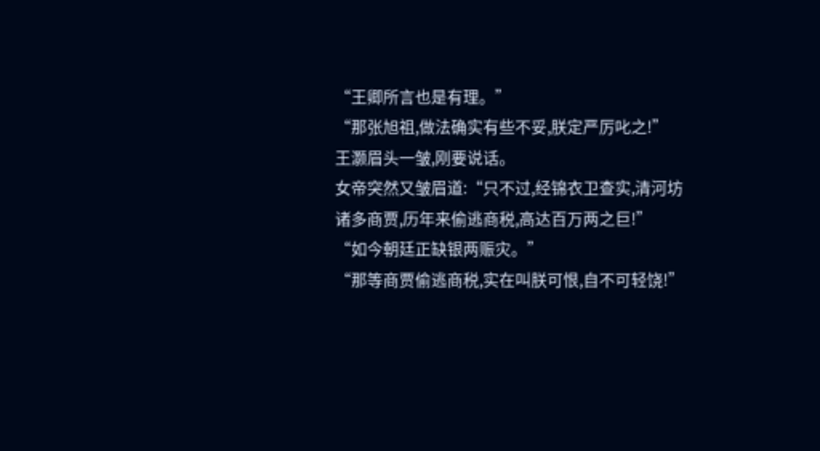“王卿所言也是有理。”
“那张旭祖,做法确实有些不妥,朕定严厉叱之!”
王灏眉头一皱,刚要说话。
女帝突然又皱眉道:“只不过,经锦衣卫查实,清河坊诸多商贾,历年来偷逃商税,高达百万两之巨!”
“如今朝廷正缺银两赈灾。”
“那等商贾偷逃商税,实在叫朕可恨,自不可轻饶!”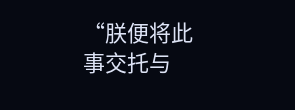“朕便将此事交托与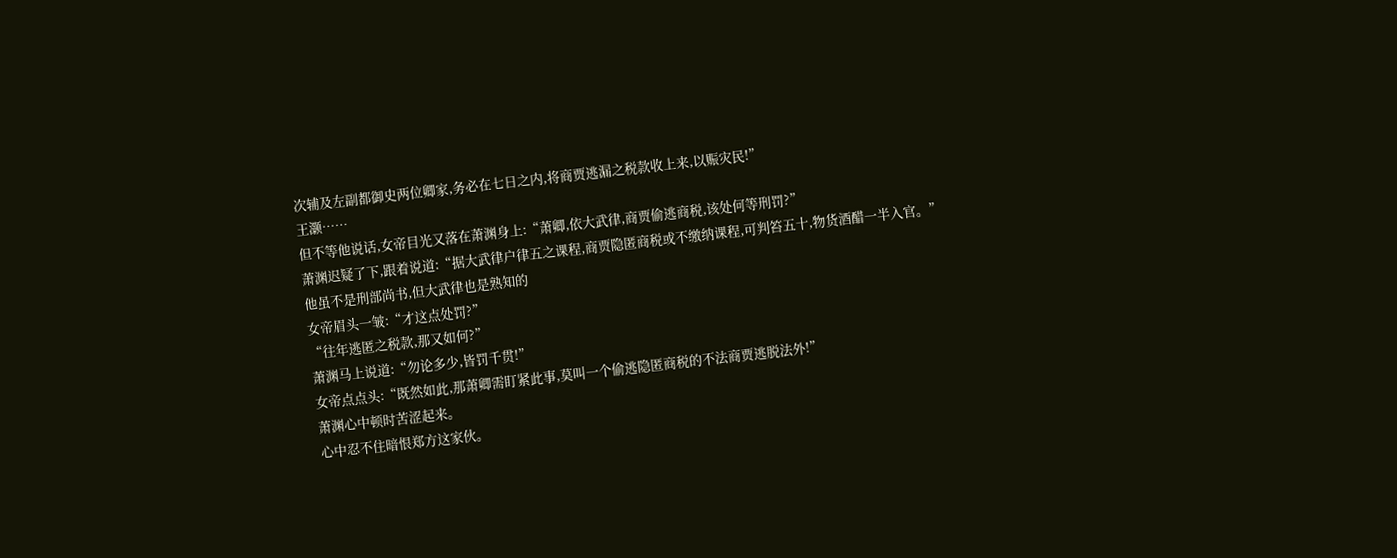次辅及左副都御史两位卿家,务必在七日之内,将商贾逃漏之税款收上来,以赈灾民!”
王灏……
但不等他说话,女帝目光又落在萧渊身上:“萧卿,依大武律,商贾偷逃商税,该处何等刑罚?”
萧渊迟疑了下,跟着说道:“据大武律户律五之课程,商贾隐匿商税或不缴纳课程,可判笞五十,物货酒醋一半入官。”
他虽不是刑部尚书,但大武律也是熟知的
女帝眉头一皱:“才这点处罚?”
“往年逃匿之税款,那又如何?”
萧渊马上说道:“勿论多少,皆罚千贯!”
女帝点点头:“既然如此,那萧卿需盯紧此事,莫叫一个偷逃隐匿商税的不法商贾逃脱法外!”
萧渊心中顿时苦涩起来。
心中忍不住暗恨郑方这家伙。